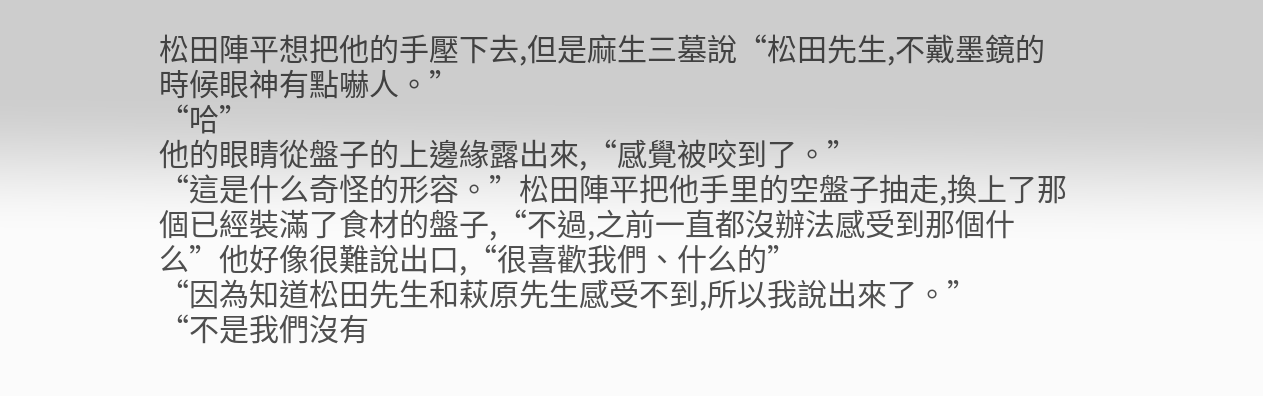松田陣平想把他的手壓下去,但是麻生三墓說“松田先生,不戴墨鏡的時候眼神有點嚇人。”
“哈”
他的眼睛從盤子的上邊緣露出來,“感覺被咬到了。”
“這是什么奇怪的形容。”松田陣平把他手里的空盤子抽走,換上了那個已經裝滿了食材的盤子,“不過,之前一直都沒辦法感受到那個什么”他好像很難說出口,“很喜歡我們、什么的”
“因為知道松田先生和萩原先生感受不到,所以我說出來了。”
“不是我們沒有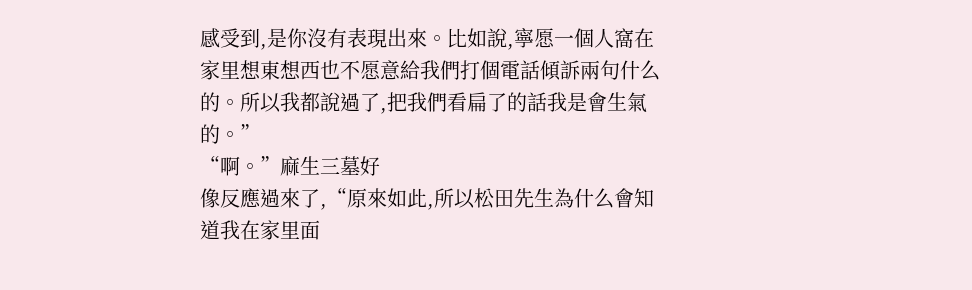感受到,是你沒有表現出來。比如說,寧愿一個人窩在家里想東想西也不愿意給我們打個電話傾訴兩句什么的。所以我都說過了,把我們看扁了的話我是會生氣的。”
“啊。”麻生三墓好
像反應過來了,“原來如此,所以松田先生為什么會知道我在家里面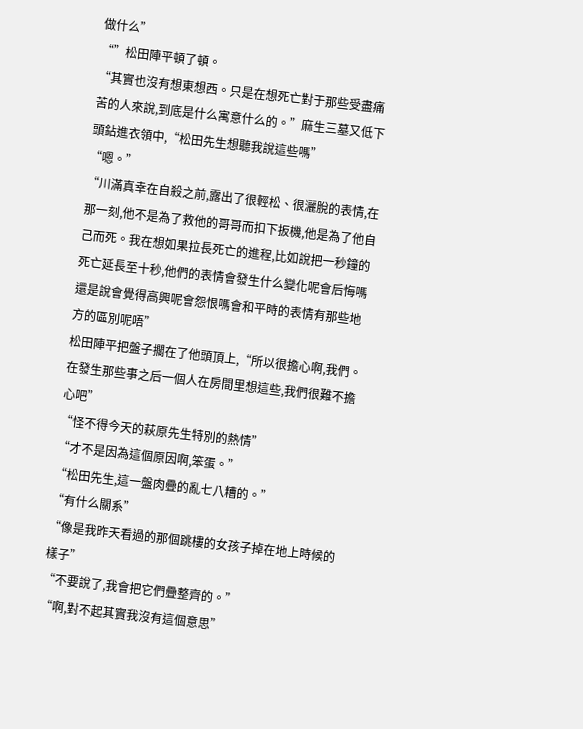做什么”
“”松田陣平頓了頓。
“其實也沒有想東想西。只是在想死亡對于那些受盡痛苦的人來說,到底是什么寓意什么的。”麻生三墓又低下頭鉆進衣領中,“松田先生想聽我說這些嗎”
“嗯。”
“川滿真幸在自殺之前,露出了很輕松、很灑脫的表情,在那一刻,他不是為了救他的哥哥而扣下扳機,他是為了他自己而死。我在想如果拉長死亡的進程,比如說把一秒鐘的死亡延長至十秒,他們的表情會發生什么變化呢會后悔嗎還是說會覺得高興呢會怨恨嗎會和平時的表情有那些地方的區別呢唔”
松田陣平把盤子擱在了他頭頂上,“所以很擔心啊,我們。在發生那些事之后一個人在房間里想這些,我們很難不擔心吧”
“怪不得今天的萩原先生特別的熱情”
“才不是因為這個原因啊,笨蛋。”
“松田先生,這一盤肉疊的亂七八糟的。”
“有什么關系”
“像是我昨天看過的那個跳樓的女孩子掉在地上時候的樣子”
“不要說了,我會把它們疊整齊的。”
“啊,對不起其實我沒有這個意思”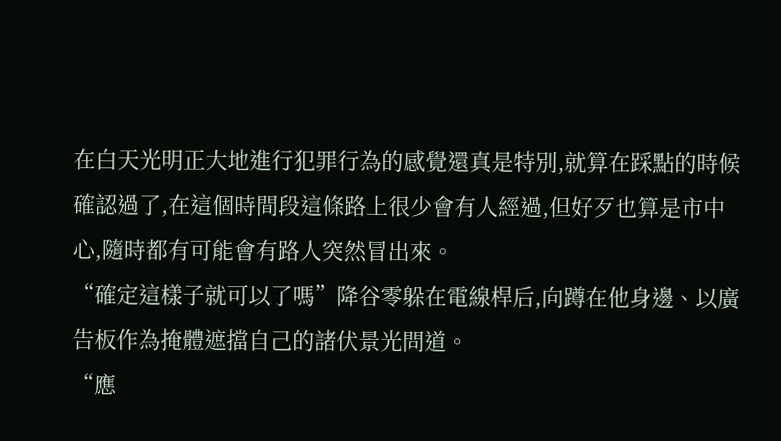在白天光明正大地進行犯罪行為的感覺還真是特別,就算在踩點的時候確認過了,在這個時間段這條路上很少會有人經過,但好歹也算是市中心,隨時都有可能會有路人突然冒出來。
“確定這樣子就可以了嗎”降谷零躲在電線桿后,向蹲在他身邊、以廣告板作為掩體遮擋自己的諸伏景光問道。
“應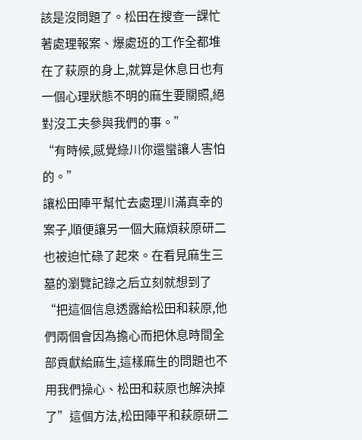該是沒問題了。松田在搜查一課忙著處理報案、爆處班的工作全都堆在了萩原的身上,就算是休息日也有一個心理狀態不明的麻生要關照,絕對沒工夫參與我們的事。”
“有時候,感覺綠川你還蠻讓人害怕的。”
讓松田陣平幫忙去處理川滿真幸的案子,順便讓另一個大麻煩萩原研二也被迫忙碌了起來。在看見麻生三墓的瀏覽記錄之后立刻就想到了“把這個信息透露給松田和萩原,他們兩個會因為擔心而把休息時間全部貢獻給麻生,這樣麻生的問題也不用我們操心、松田和萩原也解決掉了”這個方法,松田陣平和萩原研二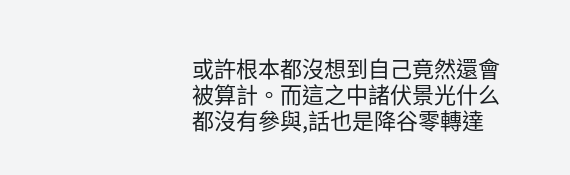或許根本都沒想到自己竟然還會被算計。而這之中諸伏景光什么都沒有參與,話也是降谷零轉達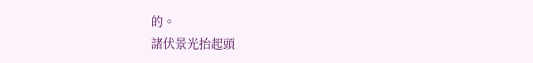的。
諸伏景光抬起頭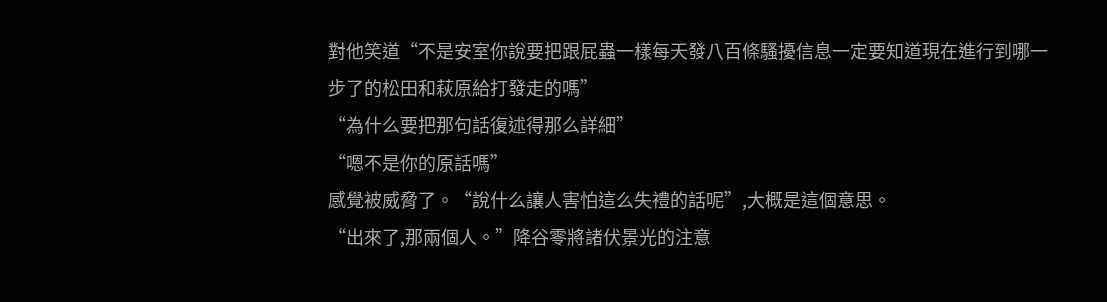對他笑道“不是安室你說要把跟屁蟲一樣每天發八百條騷擾信息一定要知道現在進行到哪一步了的松田和萩原給打發走的嗎”
“為什么要把那句話復述得那么詳細”
“嗯不是你的原話嗎”
感覺被威脅了。“說什么讓人害怕這么失禮的話呢”,大概是這個意思。
“出來了,那兩個人。”降谷零將諸伏景光的注意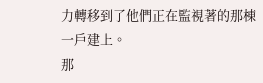力轉移到了他們正在監視著的那棟一戶建上。
那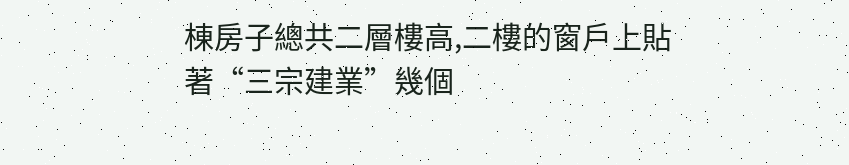棟房子總共二層樓高,二樓的窗戶上貼著“三宗建業”幾個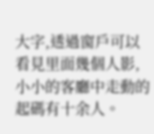大字,透過窗戶可以看見里面幾個人影,小小的客廳中走動的起碼有十余人。